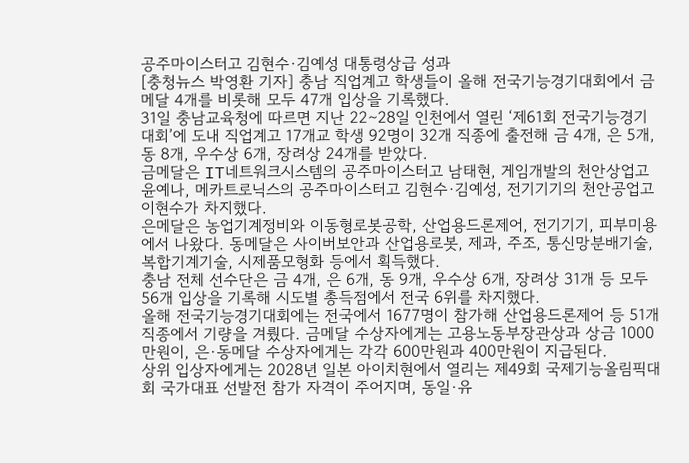공주마이스터고 김현수·김예성 대통령상급 성과
[충청뉴스 박영환 기자] 충남 직업계고 학생들이 올해 전국기능경기대회에서 금메달 4개를 비롯해 모두 47개 입상을 기록했다.
31일 충남교육청에 따르면 지난 22∼28일 인천에서 열린 ‘제61회 전국기능경기대회’에 도내 직업계고 17개교 학생 92명이 32개 직종에 출전해 금 4개, 은 5개, 동 8개, 우수상 6개, 장려상 24개를 받았다.
금메달은 IT네트워크시스템의 공주마이스터고 남태현, 게임개발의 천안상업고 윤예나, 메카트로닉스의 공주마이스터고 김현수·김예성, 전기기기의 천안공업고 이현수가 차지했다.
은메달은 농업기계정비와 이동형로봇공학, 산업용드론제어, 전기기기, 피부미용에서 나왔다. 동메달은 사이버보안과 산업용로봇, 제과, 주조, 통신망분배기술, 복합기계기술, 시제품모형화 등에서 획득했다.
충남 전체 선수단은 금 4개, 은 6개, 동 9개, 우수상 6개, 장려상 31개 등 모두 56개 입상을 기록해 시도별 총득점에서 전국 6위를 차지했다.
올해 전국기능경기대회에는 전국에서 1677명이 참가해 산업용드론제어 등 51개 직종에서 기량을 겨뤘다. 금메달 수상자에게는 고용노동부장관상과 상금 1000만원이, 은·동메달 수상자에게는 각각 600만원과 400만원이 지급된다.
상위 입상자에게는 2028년 일본 아이치현에서 열리는 제49회 국제기능올림픽대회 국가대표 선발전 참가 자격이 주어지며, 동일·유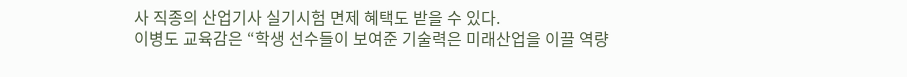사 직종의 산업기사 실기시험 면제 혜택도 받을 수 있다.
이병도 교육감은 “학생 선수들이 보여준 기술력은 미래산업을 이끌 역량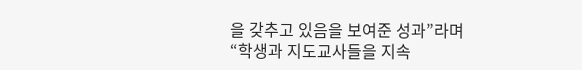을 갖추고 있음을 보여준 성과”라며 “학생과 지도교사들을 지속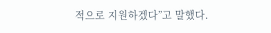적으로 지원하겠다”고 말했다.